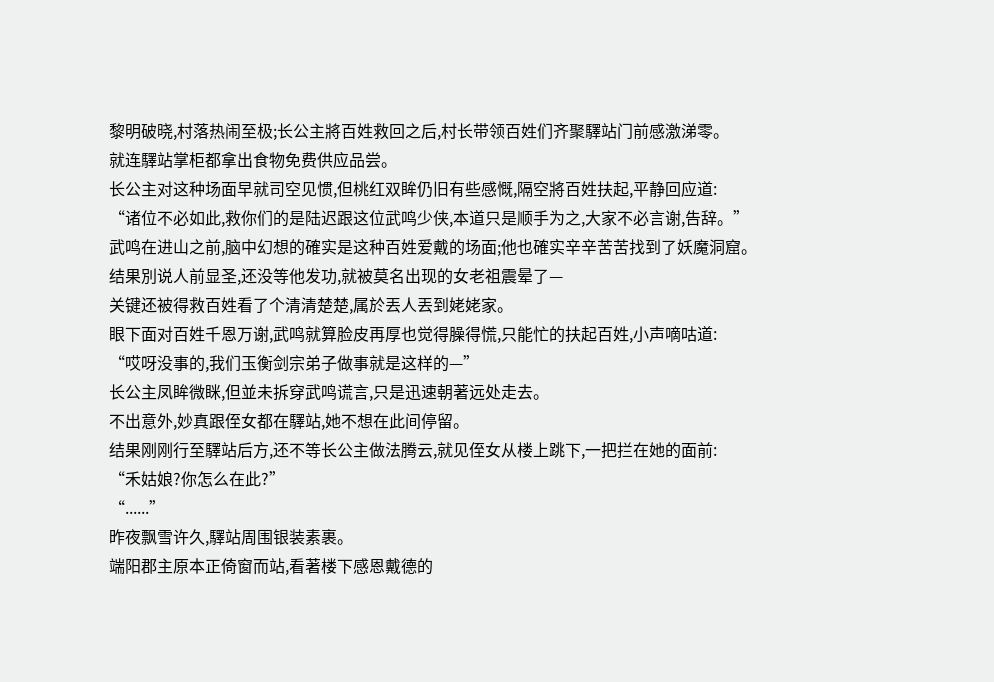黎明破晓,村落热闹至极;长公主將百姓救回之后,村长带领百姓们齐聚驛站门前感激涕零。
就连驛站掌柜都拿出食物免费供应品尝。
长公主对这种场面早就司空见惯,但桃红双眸仍旧有些感慨,隔空將百姓扶起,平静回应道:
“诸位不必如此,救你们的是陆迟跟这位武鸣少侠,本道只是顺手为之,大家不必言谢,告辞。”
武鸣在进山之前,脑中幻想的確实是这种百姓爱戴的场面;他也確实辛辛苦苦找到了妖魔洞窟。
结果別说人前显圣,还没等他发功,就被莫名出现的女老祖震晕了—
关键还被得救百姓看了个清清楚楚,属於丟人丟到姥姥家。
眼下面对百姓千恩万谢,武鸣就算脸皮再厚也觉得臊得慌,只能忙的扶起百姓,小声嘀咕道:
“哎呀没事的,我们玉衡剑宗弟子做事就是这样的—”
长公主凤眸微眯,但並未拆穿武鸣谎言,只是迅速朝著远处走去。
不出意外,妙真跟侄女都在驛站,她不想在此间停留。
结果刚刚行至驛站后方,还不等长公主做法腾云,就见侄女从楼上跳下,一把拦在她的面前:
“禾姑娘?你怎么在此?”
“......”
昨夜飘雪许久,驛站周围银装素裹。
端阳郡主原本正倚窗而站,看著楼下感恩戴德的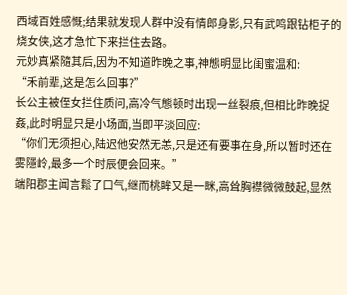西域百姓感慨;结果就发现人群中没有情郎身影,只有武鸣跟钻柜子的烧女侠,这才急忙下来拦住去路。
元妙真紧隨其后,因为不知道昨晚之事,神態明显比闺蜜温和:
“禾前辈,这是怎么回事?”
长公主被侄女拦住质问,高冷气態顿时出现一丝裂痕,但相比昨晚捉姦,此时明显只是小场面,当即平淡回应:
“你们无须担心,陆迟他安然无恙,只是还有要事在身,所以暂时还在雾隱岭,最多一个时辰便会回来。”
端阳郡主闻言鬆了口气,继而桃眸又是一眯,高耸胸襟微微鼓起,显然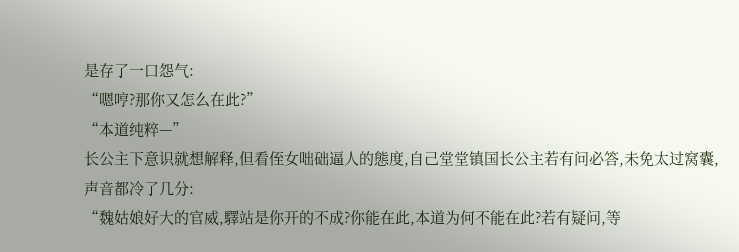是存了一口怨气:
“嗯哼?那你又怎么在此?”
“本道纯粹—”
长公主下意识就想解释,但看侄女咄础逼人的態度,自己堂堂镇国长公主若有问必答,未免太过窝囊,声音都冷了几分:
“魏姑娘好大的官威,驛站是你开的不成?你能在此,本道为何不能在此?若有疑问,等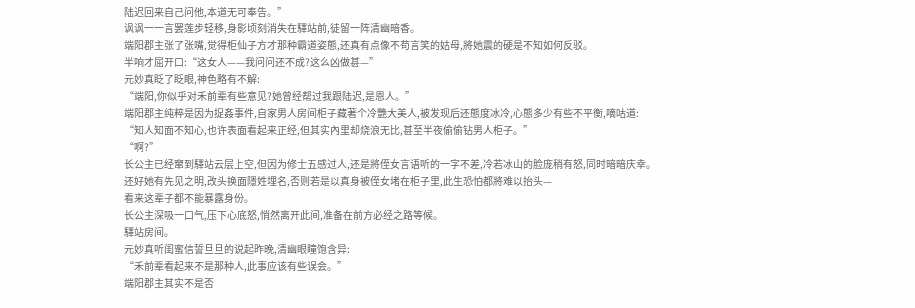陆迟回来自己问他,本道无可奉告。”
讽讽一一言罢莲步轻移,身影顷刻消失在驛站前,徒留一阵清幽暗香。
端阳郡主张了张嘴,觉得柜仙子方才那种霸道姿態,还真有点像不苟言笑的姑母,將她震的硬是不知如何反驳。
半响才屈开口:“这女人——我问问还不成?这么凶做甚—”
元妙真眨了眨眼,神色略有不解:
“端阳,你似乎对禾前辈有些意见?她曾经帮过我跟陆迟,是恩人。”
端阳郡主纯粹是因为捉姦事件,自家男人房间柜子藏著个冷艷大美人,被发现后还態度冰冷,心態多少有些不平衡,嘀咕道:
“知人知面不知心,也许表面看起来正经,但其实內里却烧浪无比,甚至半夜偷偷钻男人柜子。”
“啊?”
长公主已经窜到驛站云层上空,但因为修士五感过人,还是將侄女言语听的一字不差,冷若冰山的脸庞稍有怒,同时暗暗庆幸。
还好她有先见之明,改头换面隱姓埋名,否则若是以真身被侄女堵在柜子里,此生恐怕都將难以抬头—
看来这辈子都不能暴露身份。
长公主深吸一口气,压下心底怒,悄然离开此间,准备在前方必经之路等候。
驛站房间。
元妙真听闺蜜信誓旦旦的说起昨晚,清幽眼瞳饱含异:
“禾前辈看起来不是那种人,此事应该有些误会。”
端阳郡主其实不是否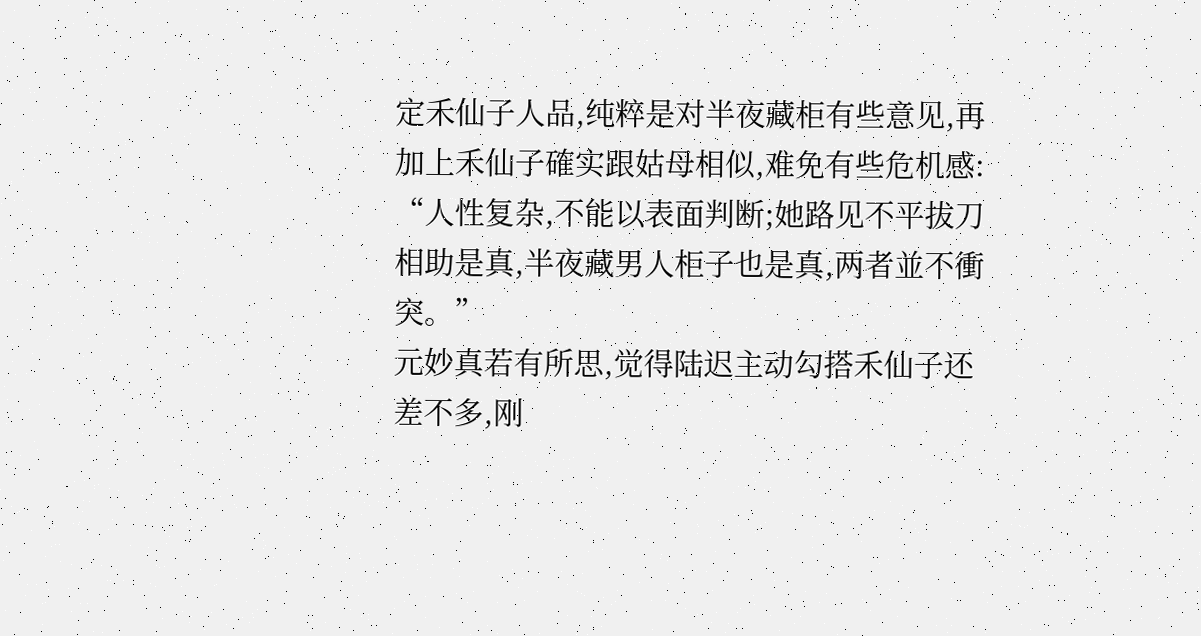定禾仙子人品,纯粹是对半夜藏柜有些意见,再加上禾仙子確实跟姑母相似,难免有些危机感:
“人性复杂,不能以表面判断;她路见不平拔刀相助是真,半夜藏男人柜子也是真,两者並不衝突。”
元妙真若有所思,觉得陆迟主动勾搭禾仙子还差不多,刚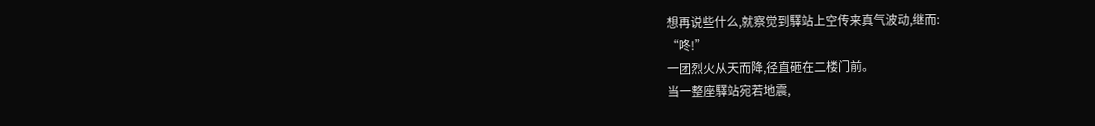想再说些什么,就察觉到驛站上空传来真气波动,继而:
“咚!”
一团烈火从天而降,径直砸在二楼门前。
当一整座驛站宛若地震,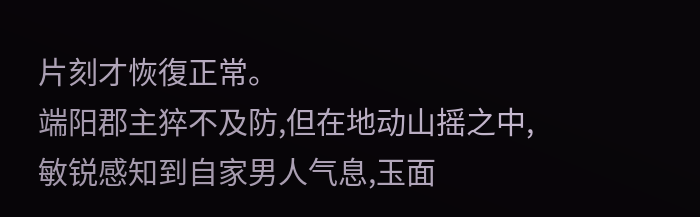片刻才恢復正常。
端阳郡主猝不及防,但在地动山摇之中,敏锐感知到自家男人气息,玉面